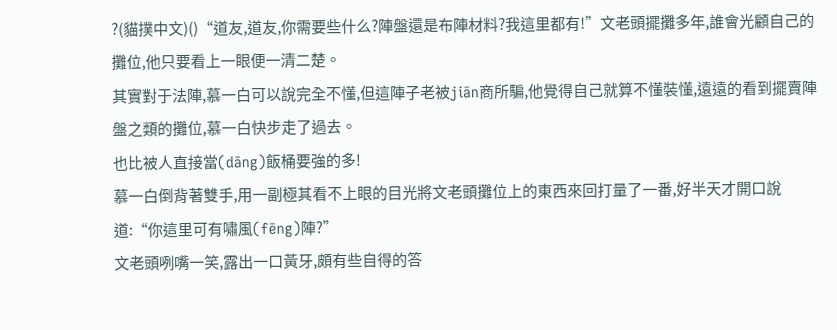?(貓撲中文)()“道友,道友,你需要些什么?陣盤還是布陣材料?我這里都有!”文老頭擺攤多年,誰會光顧自己的攤位,他只要看上一眼便一清二楚。
其實對于法陣,慕一白可以說完全不懂,但這陣子老被jiān商所騙,他覺得自己就算不懂裝懂,遠遠的看到擺賣陣盤之類的攤位,慕一白快步走了過去。
也比被人直接當(dāng)飯桶要強的多!
慕一白倒背著雙手,用一副極其看不上眼的目光將文老頭攤位上的東西來回打量了一番,好半天才開口說道:“你這里可有嘯風(fēng)陣?”
文老頭咧嘴一笑,露出一口黃牙,頗有些自得的答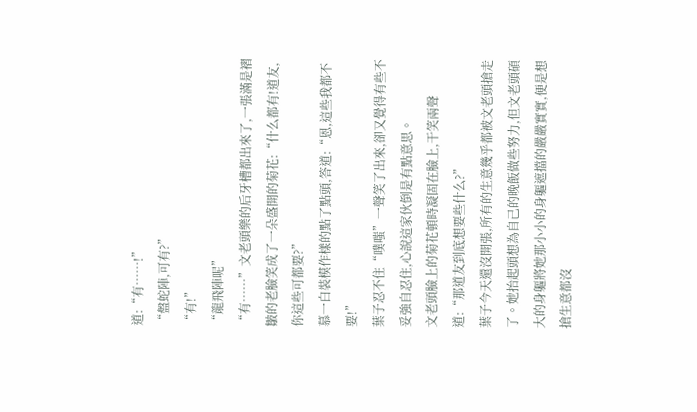道:“有……!”
“盤蛇陣,可有?”
“有!”
“龍飛陣呢”
“有……”文老頭樂的后牙槽都出來了,一張滿是褶皺的老臉笑成了一朵盛開的菊花:“什么都有!道友,你這些可都要?”
慕一白裝模作樣的點了點頭,答道:“恩,這些我都不要!”
葉子忍不住“噗嗤”一聲笑了出來,卻又覺得有些不妥強自忍住,心說這家伙倒是有點意思。
文老頭臉上的菊花頓時凝固在臉上,干笑兩聲道:“那道友到底想要些什么?”
葉子今天還沒開張,所有的生意幾乎都被文老頭搶走了。她抬起頭想為自己的晚飯做些努力,但文老頭碩大的身軀將她那小小的身軀遮擋的嚴嚴實實,便是想搶生意都沒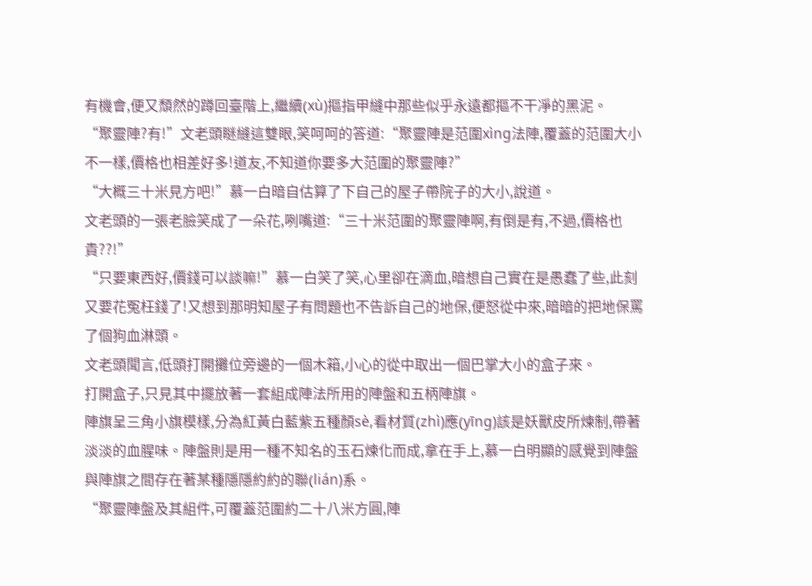有機會,便又頹然的蹲回臺階上,繼續(xù)摳指甲縫中那些似乎永遠都摳不干凈的黑泥。
“聚靈陣?有!”文老頭瞇縫這雙眼,笑呵呵的答道:“聚靈陣是范圍xìng法陣,覆蓋的范圍大小不一樣,價格也相差好多!道友,不知道你要多大范圍的聚靈陣?”
“大概三十米見方吧!”慕一白暗自估算了下自己的屋子帶院子的大小,說道。
文老頭的一張老臉笑成了一朵花,咧嘴道:“三十米范圍的聚靈陣啊,有倒是有,不過,價格也貴??!”
“只要東西好,價錢可以談嘛!”慕一白笑了笑,心里卻在滴血,暗想自己實在是愚蠢了些,此刻又要花冤枉錢了!又想到那明知屋子有問題也不告訴自己的地保,便怒從中來,暗暗的把地保罵了個狗血淋頭。
文老頭聞言,低頭打開攤位旁邊的一個木箱,小心的從中取出一個巴掌大小的盒子來。
打開盒子,只見其中擺放著一套組成陣法所用的陣盤和五柄陣旗。
陣旗呈三角小旗模樣,分為紅黃白藍紫五種顏sè,看材質(zhì)應(yīng)該是妖獸皮所煉制,帶著淡淡的血腥味。陣盤則是用一種不知名的玉石煉化而成,拿在手上,慕一白明顯的感覺到陣盤與陣旗之間存在著某種隱隱約約的聯(lián)系。
“聚靈陣盤及其組件,可覆蓋范圍約二十八米方圓,陣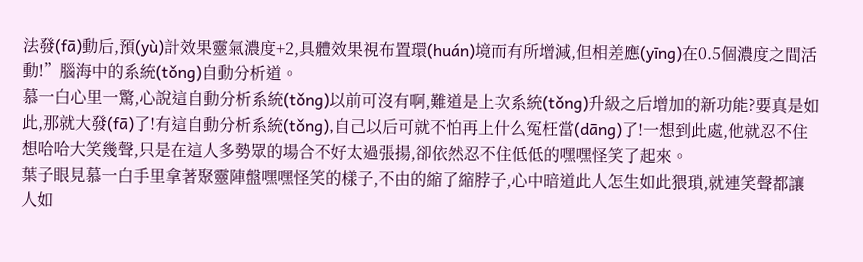法發(fā)動后,預(yù)計效果靈氣濃度+2,具體效果視布置環(huán)境而有所增減,但相差應(yīng)在0.5個濃度之間活動!”腦海中的系統(tǒng)自動分析道。
慕一白心里一驚,心說這自動分析系統(tǒng)以前可沒有啊,難道是上次系統(tǒng)升級之后增加的新功能?要真是如此,那就大發(fā)了!有這自動分析系統(tǒng),自己以后可就不怕再上什么冤枉當(dāng)了!一想到此處,他就忍不住想哈哈大笑幾聲,只是在這人多勢眾的場合不好太過張揚,卻依然忍不住低低的嘿嘿怪笑了起來。
葉子眼見慕一白手里拿著聚靈陣盤嘿嘿怪笑的樣子,不由的縮了縮脖子,心中暗道此人怎生如此猥瑣,就連笑聲都讓人如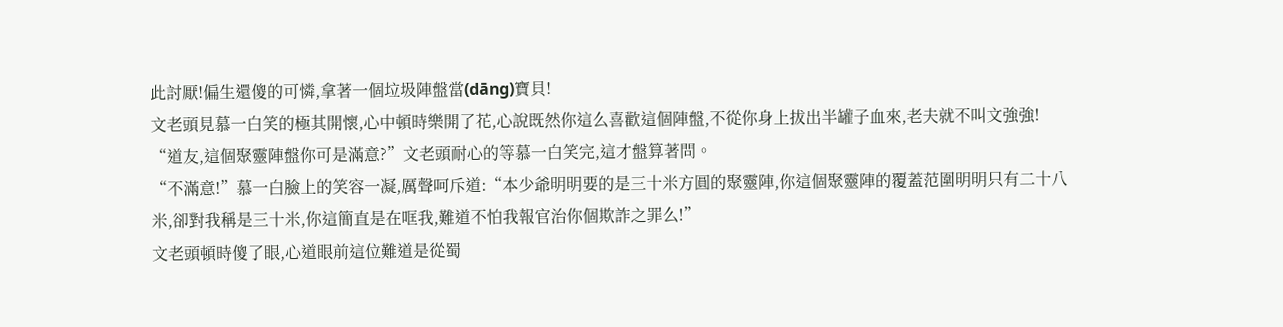此討厭!偏生還傻的可憐,拿著一個垃圾陣盤當(dāng)寶貝!
文老頭見慕一白笑的極其開懷,心中頓時樂開了花,心說既然你這么喜歡這個陣盤,不從你身上拔出半罐子血來,老夫就不叫文強強!
“道友,這個聚靈陣盤你可是滿意?”文老頭耐心的等慕一白笑完,這才盤算著問。
“不滿意!”慕一白臉上的笑容一凝,厲聲呵斥道:“本少爺明明要的是三十米方圓的聚靈陣,你這個聚靈陣的覆蓋范圍明明只有二十八米,卻對我稱是三十米,你這簡直是在哐我,難道不怕我報官治你個欺詐之罪么!”
文老頭頓時傻了眼,心道眼前這位難道是從蜀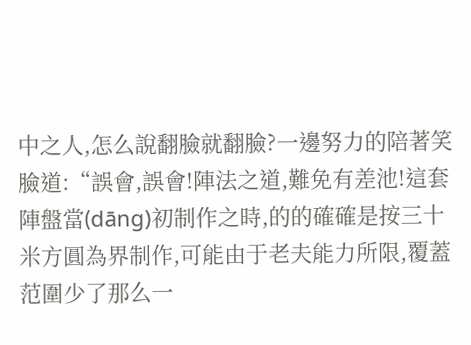中之人,怎么說翻臉就翻臉?一邊努力的陪著笑臉道:“誤會,誤會!陣法之道,難免有差池!這套陣盤當(dāng)初制作之時,的的確確是按三十米方圓為界制作,可能由于老夫能力所限,覆蓋范圍少了那么一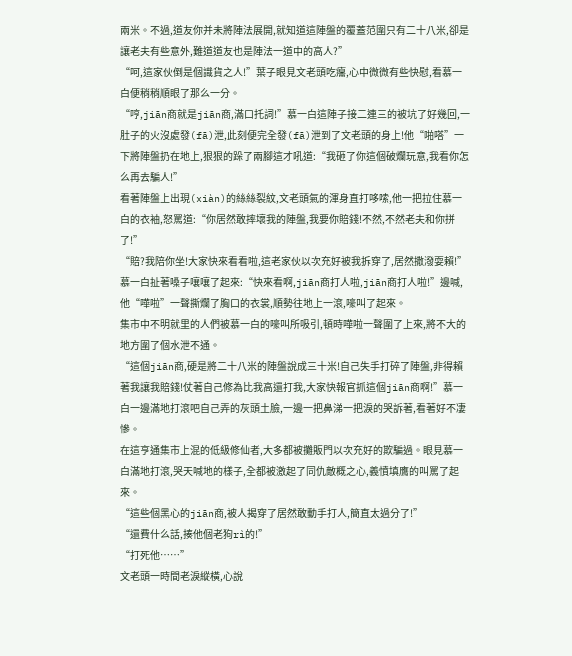兩米。不過,道友你并未將陣法展開,就知道這陣盤的覆蓋范圍只有二十八米,卻是讓老夫有些意外,難道道友也是陣法一道中的高人?”
“呵,這家伙倒是個識貨之人!”葉子眼見文老頭吃癟,心中微微有些快慰,看慕一白便稍稍順眼了那么一分。
“哼,jiān商就是jiān商,滿口托詞!”慕一白這陣子接二連三的被坑了好幾回,一肚子的火沒處發(fā)泄,此刻便完全發(fā)泄到了文老頭的身上!他“啪嗒”一下將陣盤扔在地上,狠狠的跺了兩腳這才吼道:“我砸了你這個破爛玩意,我看你怎么再去騙人!”
看著陣盤上出現(xiàn)的絲絲裂紋,文老頭氣的渾身直打哆嗦,他一把拉住慕一白的衣袖,怒罵道:“你居然敢摔壞我的陣盤,我要你賠錢!不然,不然老夫和你拼了!”
“賠?我陪你坐!大家快來看看啦,這老家伙以次充好被我拆穿了,居然撒潑耍賴!”慕一白扯著嗓子嚷嚷了起來:“快來看啊,jiān商打人啦,jiān商打人啦!”邊喊,他“嘩啦”一聲撕爛了胸口的衣裳,順勢往地上一滾,嚎叫了起來。
集市中不明就里的人們被慕一白的嚎叫所吸引,頓時嘩啦一聲圍了上來,將不大的地方圍了個水泄不通。
“這個jiān商,硬是將二十八米的陣盤說成三十米!自己失手打碎了陣盤,非得賴著我讓我賠錢!仗著自己修為比我高還打我,大家快報官抓這個jiān商啊!”慕一白一邊滿地打滾吧自己弄的灰頭土臉,一邊一把鼻涕一把淚的哭訴著,看著好不凄慘。
在這亨通集市上混的低級修仙者,大多都被攤販門以次充好的欺騙過。眼見慕一白滿地打滾,哭天喊地的樣子,全都被激起了同仇敵概之心,義憤填膺的叫罵了起來。
“這些個黑心的jiān商,被人揭穿了居然敢動手打人,簡直太過分了!”
“還費什么話,揍他個老狗rì的!”
“打死他……”
文老頭一時間老淚縱橫,心說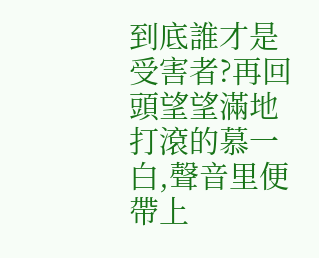到底誰才是受害者?再回頭望望滿地打滾的慕一白,聲音里便帶上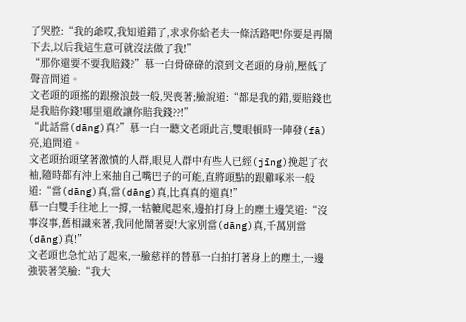了哭腔:“我的爺哎,我知道錯了,求求你給老夫一條活路吧!你要是再鬧下去,以后我這生意可就沒法做了我!”
“那你還要不要我賠錢?”慕一白骨碌碌的滾到文老頭的身前,壓低了聲音問道。
文老頭的頭搖的跟撥浪鼓一般,哭喪著;臉說道:“都是我的錯,要賠錢也是我賠你錢!哪里還敢讓你賠我錢??!”
“此話當(dāng)真?”慕一白一聽文老頭此言,雙眼頓時一陣發(fā)亮,追問道。
文老頭抬頭望著激憤的人群,眼見人群中有些人已經(jīng)挽起了衣袖,隨時都有沖上來抽自己嘴巴子的可能,直將頭點的跟雞啄米一般道:“當(dāng)真,當(dāng)真,比真真的還真!”
慕一白雙手往地上一撐,一轱轆爬起來,邊拍打身上的塵土邊笑道:“沒事沒事,舊相識來著,我同他鬧著耍!大家別當(dāng)真,千萬別當(dāng)真!”
文老頭也急忙站了起來,一臉慈祥的替慕一白拍打著身上的塵土,一邊強裝著笑臉:“我大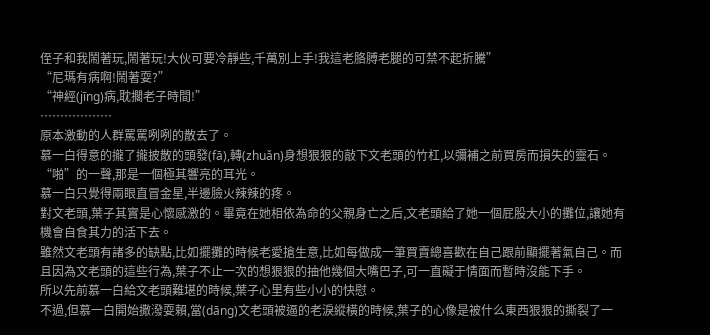侄子和我鬧著玩,鬧著玩!大伙可要冷靜些,千萬別上手!我這老胳膊老腿的可禁不起折騰”
“尼瑪有病啊!鬧著耍?”
“神經(jīng)病,耽擱老子時間!”
………………
原本激動的人群罵罵咧咧的散去了。
慕一白得意的攏了攏披散的頭發(fā),轉(zhuǎn)身想狠狠的敲下文老頭的竹杠,以彌補之前買房而損失的靈石。
“啪”的一聲,那是一個極其響亮的耳光。
慕一白只覺得兩眼直冒金星,半邊臉火辣辣的疼。
對文老頭,葉子其實是心懷感激的。畢竟在她相依為命的父親身亡之后,文老頭給了她一個屁股大小的攤位,讓她有機會自食其力的活下去。
雖然文老頭有諸多的缺點,比如擺攤的時候老愛搶生意,比如每做成一筆買賣總喜歡在自己跟前顯擺著氣自己。而且因為文老頭的這些行為,葉子不止一次的想狠狠的抽他幾個大嘴巴子,可一直礙于情面而暫時沒能下手。
所以先前慕一白給文老頭難堪的時候,葉子心里有些小小的快慰。
不過,但慕一白開始撒潑耍賴,當(dāng)文老頭被逼的老淚縱橫的時候,葉子的心像是被什么東西狠狠的撕裂了一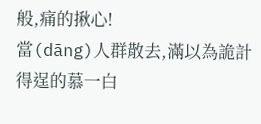般,痛的揪心!
當(dāng)人群散去,滿以為詭計得逞的慕一白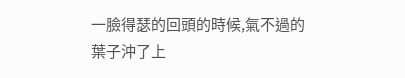一臉得瑟的回頭的時候,氣不過的葉子沖了上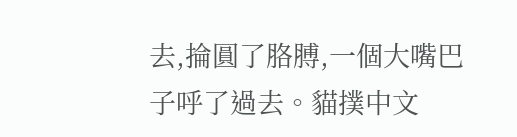去,掄圓了胳膊,一個大嘴巴子呼了過去。貓撲中文